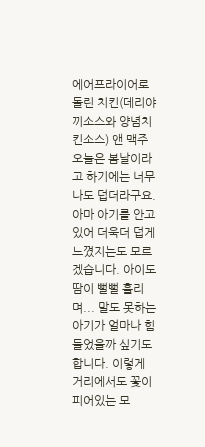에어프라이어로 돌린 치킨(데리야끼소스와 양념치킨소스) 앤 맥주
오늘은 봄날이라고 하기에는 너무나도 덥더라구요. 아마 아기를 안고 있어 더욱더 덥게 느꼈지는도 모르겠습니다. 아이도 땀이 뻘뻘 흘리며... 말도 못하는 아기가 얼마나 힘들었을까 싶기도 합니다. 이렇게 거리에서도 꽃이 피어있는 모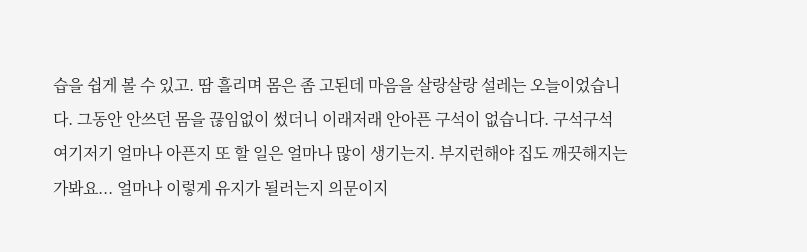습을 쉽게 볼 수 있고. 땀 흘리며 몸은 좀 고된데 마음을 살랑살랑 설레는 오늘이었습니다. 그동안 안쓰던 몸을 끊임없이 썼더니 이래저래 안아픈 구석이 없습니다. 구석구석 여기저기 얼마나 아픈지 또 할 일은 얼마나 많이 생기는지. 부지런해야 집도 깨끗해지는 가봐요... 얼마나 이렇게 유지가 될러는지 의문이지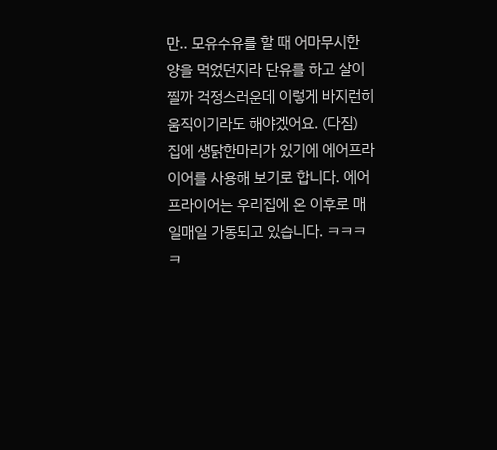만.. 모유수유를 할 때 어마무시한 양을 먹었던지라 단유를 하고 살이 찔까 걱정스러운데 이렇게 바지런히 움직이기라도 해야겠어요. (다짐)
집에 생닭한마리가 있기에 에어프라이어를 사용해 보기로 합니다. 에어프라이어는 우리집에 온 이후로 매일매일 가동되고 있습니다. ㅋㅋㅋㅋ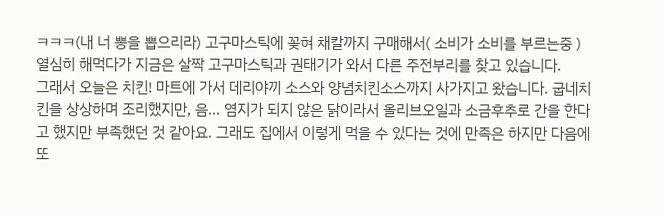ㅋㅋㅋ(내 너 뽕을 뽑으리라) 고구마스틱에 꽂혀 채칼까지 구매해서( 소비가 소비를 부르는중 ) 열심히 해먹다가 지금은 살짝 고구마스틱과 권태기가 와서 다른 주전부리를 찾고 있습니다.
그래서 오늘은 치킨! 마트에 가서 데리야끼 소스와 양념치킨소스까지 사가지고 왔습니다. 굽네치킨을 상상하며 조리했지만, 음... 염지가 되지 않은 닭이라서 올리브오일과 소금후추로 간을 한다고 했지만 부족했던 것 같아요. 그래도 집에서 이렇게 먹을 수 있다는 것에 만족은 하지만 다음에 또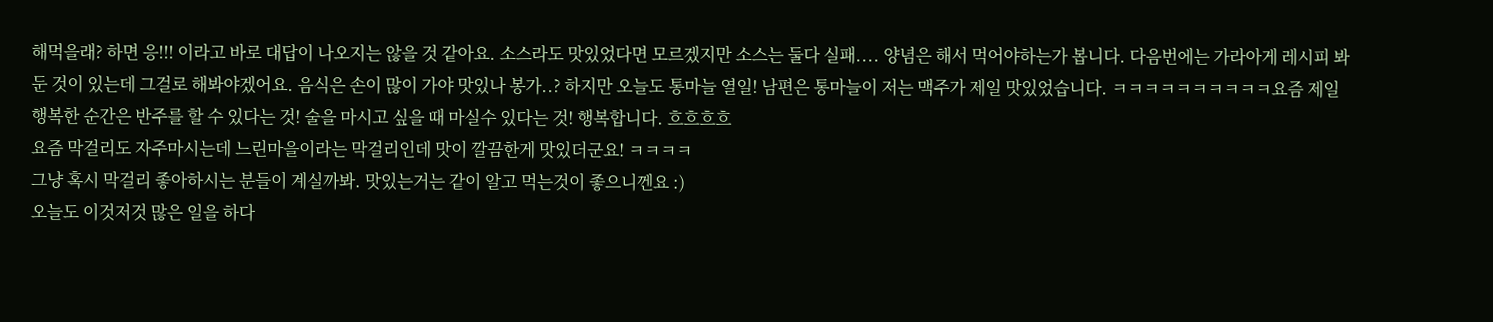해먹을래? 하면 응!!! 이라고 바로 대답이 나오지는 않을 것 같아요. 소스라도 맛있었다면 모르겠지만 소스는 둘다 실패.... 양념은 해서 먹어야하는가 봅니다. 다음번에는 가라아게 레시피 봐둔 것이 있는데 그걸로 해봐야겠어요. 음식은 손이 많이 가야 맛있나 봉가..? 하지만 오늘도 통마늘 열일! 남편은 통마늘이 저는 맥주가 제일 맛있었습니다. ㅋㅋㅋㅋㅋㅋㅋㅋㅋㅋ요즘 제일 행복한 순간은 반주를 할 수 있다는 것! 술을 마시고 싶을 때 마실수 있다는 것! 행복합니다. 흐흐흐흐
요즘 막걸리도 자주마시는데 느린마을이라는 막걸리인데 맛이 깔끔한게 맛있더군요! ㅋㅋㅋㅋ
그냥 혹시 막걸리 좋아하시는 분들이 계실까봐. 맛있는거는 같이 알고 먹는것이 좋으니껜요 :)
오늘도 이것저것 많은 일을 하다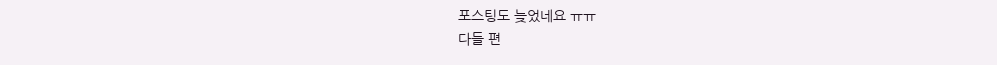포스팅도 늦었네요 ㅠㅠ
다들 편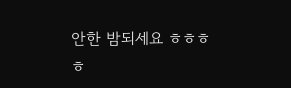안한 밤되세요 ㅎㅎㅎㅎ